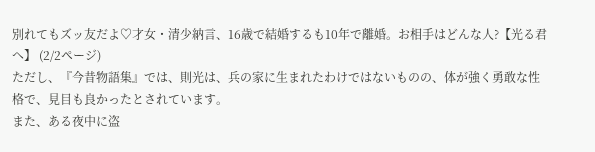別れてもズッ友だよ♡才女・清少納言、16歳で結婚するも10年で離婚。お相手はどんな人?【光る君へ】 (2/2ページ)
ただし、『今昔物語集』では、則光は、兵の家に生まれたわけではないものの、体が強く勇敢な性格で、見目も良かったとされています。
また、ある夜中に盗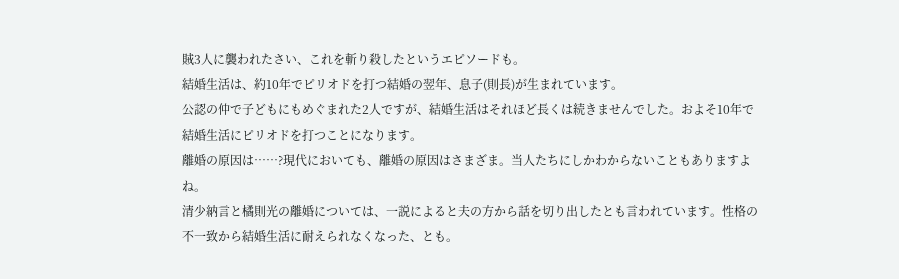賊3人に襲われたさい、これを斬り殺したというエピソードも。
結婚生活は、約10年でピリオドを打つ結婚の翌年、息子(則長)が生まれています。
公認の仲で子どもにもめぐまれた2人ですが、結婚生活はそれほど長くは続きませんでした。およそ10年で結婚生活にピリオドを打つことになります。
離婚の原因は……?現代においても、離婚の原因はさまざま。当人たちにしかわからないこともありますよね。
清少納言と橘則光の離婚については、一説によると夫の方から話を切り出したとも言われています。性格の不一致から結婚生活に耐えられなくなった、とも。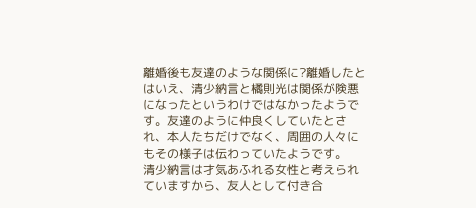離婚後も友達のような関係に?離婚したとはいえ、清少納言と橘則光は関係が険悪になったというわけではなかったようです。友達のように仲良くしていたとされ、本人たちだけでなく、周囲の人々にもその様子は伝わっていたようです。
清少納言は才気あふれる女性と考えられていますから、友人として付き合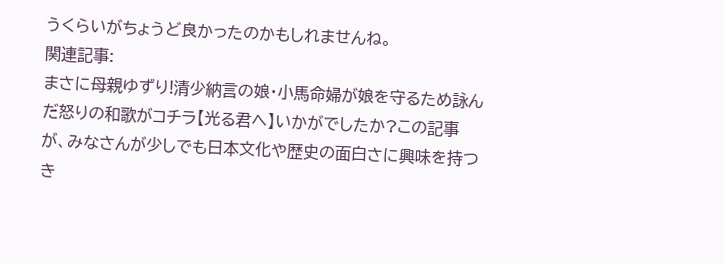うくらいがちょうど良かったのかもしれませんね。
関連記事:
まさに母親ゆずり!清少納言の娘・小馬命婦が娘を守るため詠んだ怒りの和歌がコチラ【光る君へ】いかがでしたか?この記事が、みなさんが少しでも日本文化や歴史の面白さに興味を持つき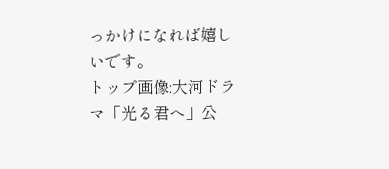っかけになれば嬉しいです。
トップ画像:大河ドラマ「光る君へ」公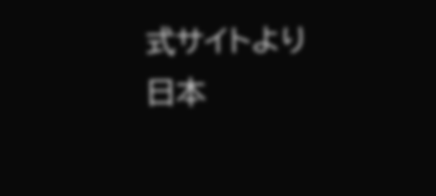式サイトより
日本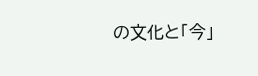の文化と「今」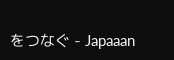をつなぐ - Japaaan